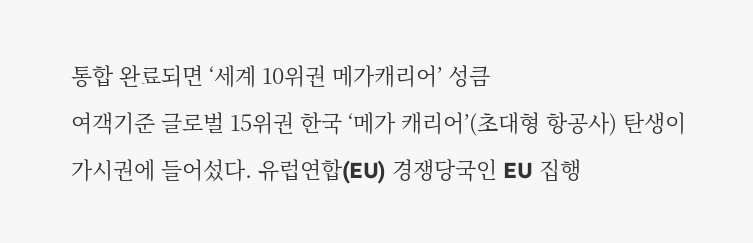통합 완료되면 ‘세계 10위권 메가캐리어’ 성큼
여객기준 글로벌 15위권 한국 ‘메가 캐리어’(초대형 항공사) 탄생이 가시권에 들어섰다. 유럽연합(EU) 경쟁당국인 EU 집행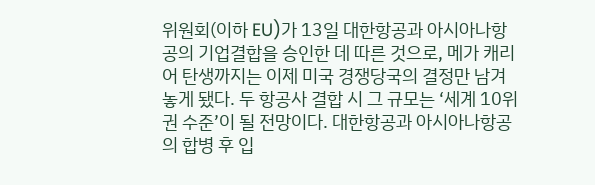위원회(이하 EU)가 13일 대한항공과 아시아나항공의 기업결합을 승인한 데 따른 것으로, 메가 캐리어 탄생까지는 이제 미국 경쟁당국의 결정만 남겨놓게 됐다. 두 항공사 결합 시 그 규모는 ‘세계 10위권 수준’이 될 전망이다. 대한항공과 아시아나항공의 합병 후 입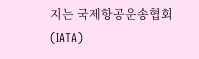지는 국제항공운송협회(IATA)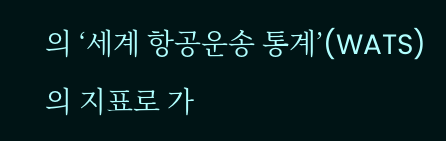의 ‘세계 항공운송 통계’(WATS)의 지표로 가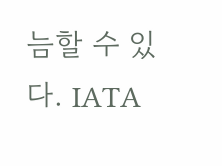늠할 수 있다. IATA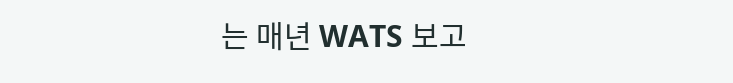는 매년 WATS 보고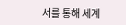서를 통해 세계